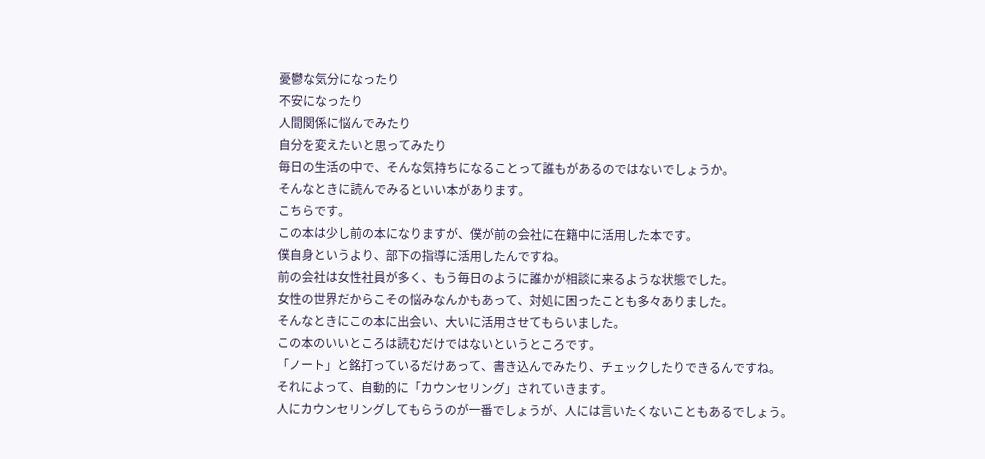憂鬱な気分になったり
不安になったり
人間関係に悩んでみたり
自分を変えたいと思ってみたり
毎日の生活の中で、そんな気持ちになることって誰もがあるのではないでしょうか。
そんなときに読んでみるといい本があります。
こちらです。
この本は少し前の本になりますが、僕が前の会社に在籍中に活用した本です。
僕自身というより、部下の指導に活用したんですね。
前の会社は女性社員が多く、もう毎日のように誰かが相談に来るような状態でした。
女性の世界だからこその悩みなんかもあって、対処に困ったことも多々ありました。
そんなときにこの本に出会い、大いに活用させてもらいました。
この本のいいところは読むだけではないというところです。
「ノート」と銘打っているだけあって、書き込んでみたり、チェックしたりできるんですね。
それによって、自動的に「カウンセリング」されていきます。
人にカウンセリングしてもらうのが一番でしょうが、人には言いたくないこともあるでしょう。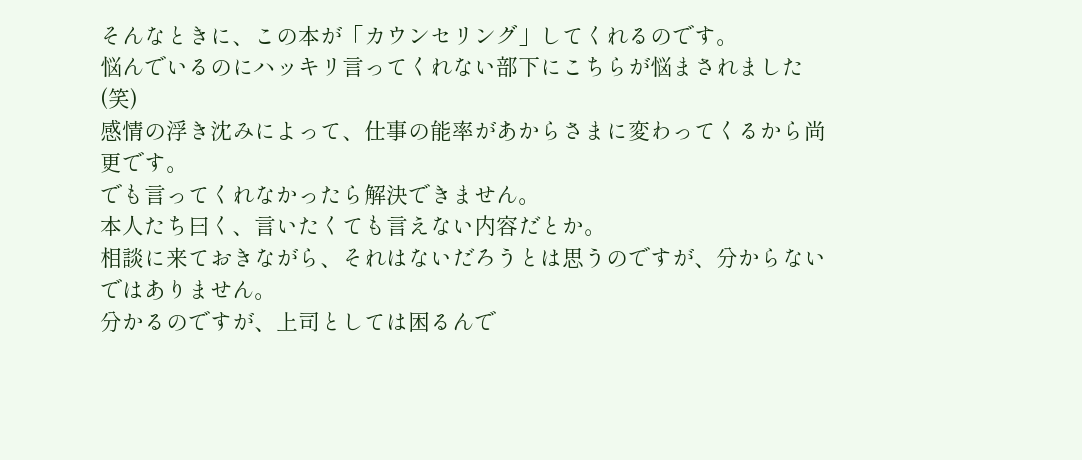そんなときに、この本が「カウンセリング」してくれるのです。
悩んでいるのにハッキリ言ってくれない部下にこちらが悩まされました(笑)
感情の浮き沈みによって、仕事の能率があからさまに変わってくるから尚更です。
でも言ってくれなかったら解決できません。
本人たち曰く、言いたくても言えない内容だとか。
相談に来ておきながら、それはないだろうとは思うのですが、分からないではありません。
分かるのですが、上司としては困るんで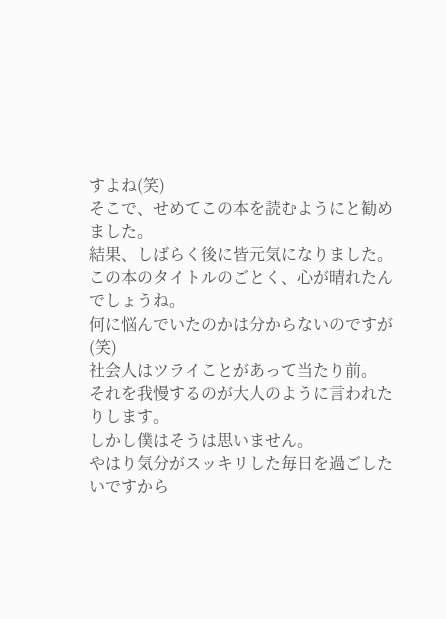すよね(笑)
そこで、せめてこの本を読むようにと勧めました。
結果、しばらく後に皆元気になりました。
この本のタイトルのごとく、心が晴れたんでしょうね。
何に悩んでいたのかは分からないのですが(笑)
社会人はツライことがあって当たり前。
それを我慢するのが大人のように言われたりします。
しかし僕はそうは思いません。
やはり気分がスッキリした毎日を過ごしたいですから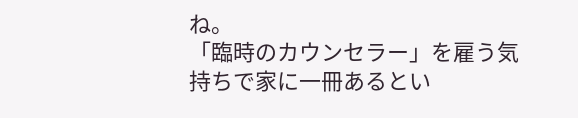ね。
「臨時のカウンセラー」を雇う気持ちで家に一冊あるとい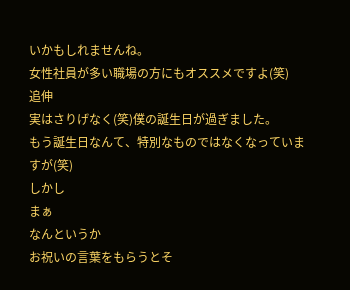いかもしれませんね。
女性社員が多い職場の方にもオススメですよ(笑)
追伸
実はさりげなく(笑)僕の誕生日が過ぎました。
もう誕生日なんて、特別なものではなくなっていますが(笑)
しかし
まぁ
なんというか
お祝いの言葉をもらうとそ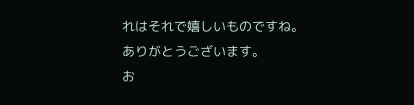れはそれで嬉しいものですね。
ありがとうございます。
お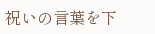祝いの言葉を下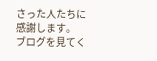さった人たちに感謝します。
ブログを見てく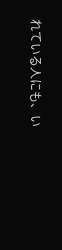れている人にも、い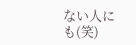ない人にも(笑)